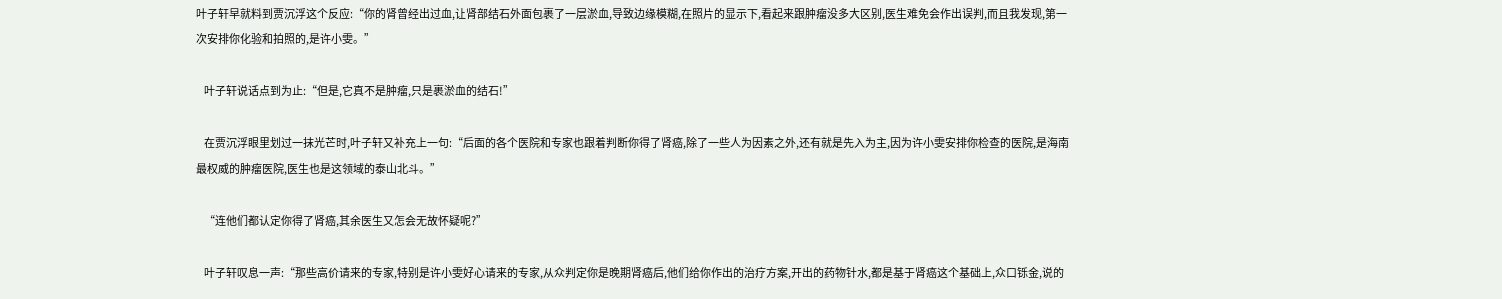叶子轩早就料到贾沉浮这个反应:“你的肾曾经出过血,让肾部结石外面包裹了一层淤血,导致边缘模糊,在照片的显示下,看起来跟肿瘤没多大区别,医生难免会作出误判,而且我发现,第一次安排你化验和拍照的,是许小雯。”

    叶子轩说话点到为止:“但是,它真不是肿瘤,只是裹淤血的结石!”

    在贾沉浮眼里划过一抹光芒时,叶子轩又补充上一句:“后面的各个医院和专家也跟着判断你得了肾癌,除了一些人为因素之外,还有就是先入为主,因为许小雯安排你检查的医院,是海南最权威的肿瘤医院,医生也是这领域的泰山北斗。”

    “连他们都认定你得了肾癌,其余医生又怎会无故怀疑呢?”

    叶子轩叹息一声:“那些高价请来的专家,特别是许小雯好心请来的专家,从众判定你是晚期肾癌后,他们给你作出的治疗方案,开出的药物针水,都是基于肾癌这个基础上,众口铄金,说的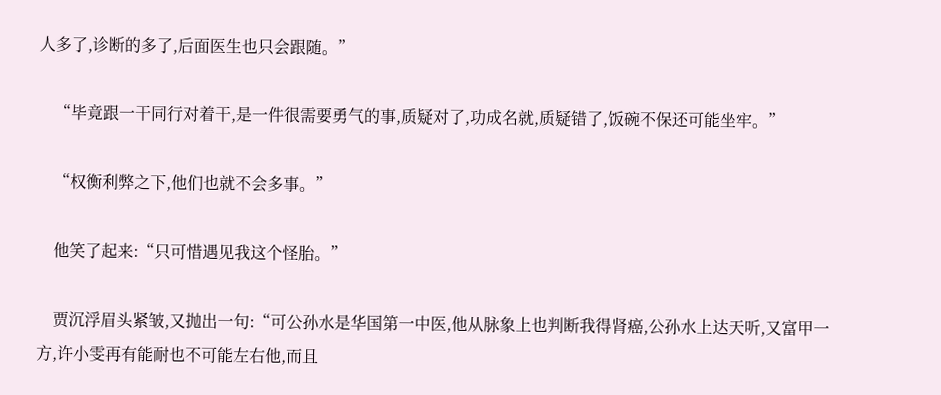人多了,诊断的多了,后面医生也只会跟随。”

    “毕竟跟一干同行对着干,是一件很需要勇气的事,质疑对了,功成名就,质疑错了,饭碗不保还可能坐牢。”

    “权衡利弊之下,他们也就不会多事。”

    他笑了起来:“只可惜遇见我这个怪胎。”

    贾沉浮眉头紧皱,又抛出一句:“可公孙水是华国第一中医,他从脉象上也判断我得肾癌,公孙水上达天听,又富甲一方,许小雯再有能耐也不可能左右他,而且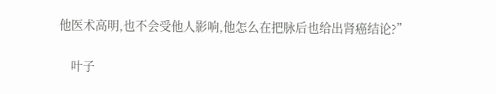他医术高明,也不会受他人影响,他怎么在把脉后也给出肾癌结论?”

    叶子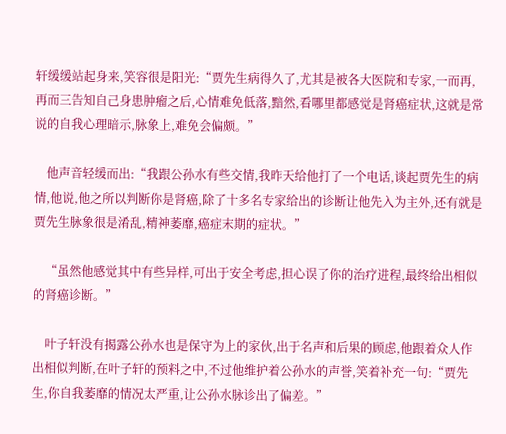轩缓缓站起身来,笑容很是阳光:“贾先生病得久了,尤其是被各大医院和专家,一而再,再而三告知自己身患肿瘤之后,心情难免低落,黯然,看哪里都感觉是肾癌症状,这就是常说的自我心理暗示,脉象上,难免会偏颇。”

    他声音轻缓而出:“我跟公孙水有些交情,我昨天给他打了一个电话,谈起贾先生的病情,他说,他之所以判断你是肾癌,除了十多名专家给出的诊断让他先入为主外,还有就是贾先生脉象很是淆乱,精神萎靡,癌症末期的症状。”

    “虽然他感觉其中有些异样,可出于安全考虑,担心误了你的治疗进程,最终给出相似的肾癌诊断。”

    叶子轩没有揭露公孙水也是保守为上的家伙,出于名声和后果的顾虑,他跟着众人作出相似判断,在叶子轩的预料之中,不过他维护着公孙水的声誉,笑着补充一句:“贾先生,你自我萎靡的情况太严重,让公孙水脉诊出了偏差。”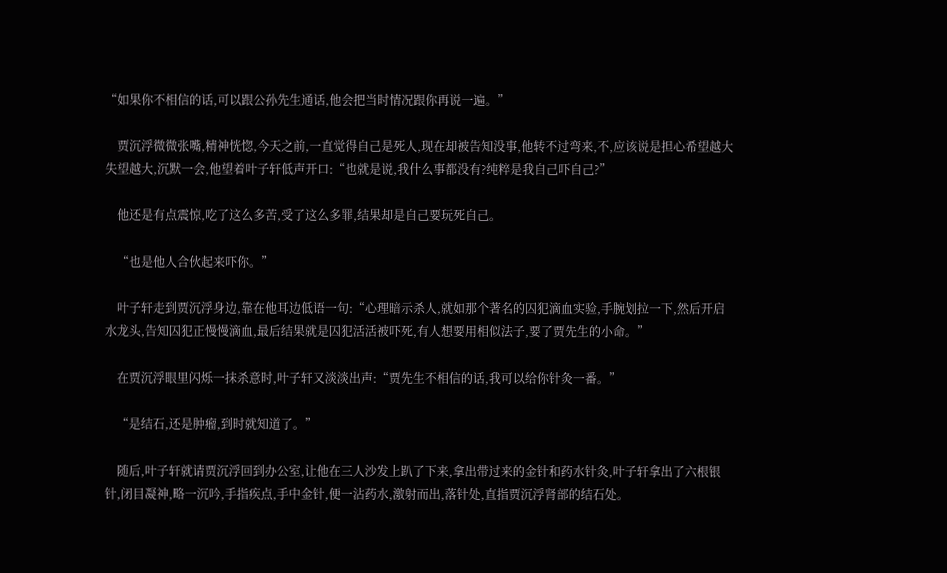“如果你不相信的话,可以跟公孙先生通话,他会把当时情况跟你再说一遍。”

    贾沉浮微微张嘴,精神恍惚,今天之前,一直觉得自己是死人,现在却被告知没事,他转不过弯来,不,应该说是担心希望越大失望越大,沉默一会,他望着叶子轩低声开口:“也就是说,我什么事都没有?纯粹是我自己吓自己?”

    他还是有点震惊,吃了这么多苦,受了这么多罪,结果却是自己要玩死自己。

    “也是他人合伙起来吓你。”

    叶子轩走到贾沉浮身边,靠在他耳边低语一句:“心理暗示杀人,就如那个著名的囚犯滴血实验,手腕划拉一下,然后开启水龙头,告知囚犯正慢慢滴血,最后结果就是囚犯活活被吓死,有人想要用相似法子,要了贾先生的小命。”

    在贾沉浮眼里闪烁一抹杀意时,叶子轩又淡淡出声:“贾先生不相信的话,我可以给你针灸一番。”

    “是结石,还是肿瘤,到时就知道了。”

    随后,叶子轩就请贾沉浮回到办公室,让他在三人沙发上趴了下来,拿出带过来的金针和药水针灸,叶子轩拿出了六根银针,闭目凝神,略一沉吟,手指疾点,手中金针,便一沾药水,激射而出,落针处,直指贾沉浮肾部的结石处。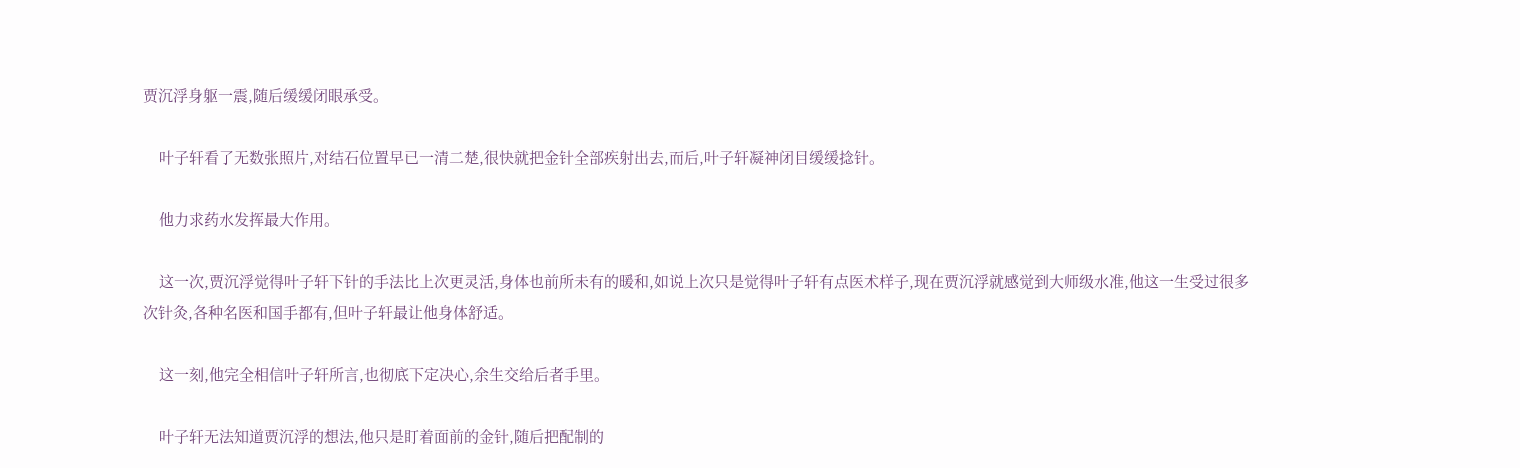贾沉浮身躯一震,随后缓缓闭眼承受。

    叶子轩看了无数张照片,对结石位置早已一清二楚,很快就把金针全部疾射出去,而后,叶子轩凝神闭目缓缓捻针。

    他力求药水发挥最大作用。

    这一次,贾沉浮觉得叶子轩下针的手法比上次更灵活,身体也前所未有的暖和,如说上次只是觉得叶子轩有点医术样子,现在贾沉浮就感觉到大师级水准,他这一生受过很多次针灸,各种名医和国手都有,但叶子轩最让他身体舒适。

    这一刻,他完全相信叶子轩所言,也彻底下定决心,余生交给后者手里。

    叶子轩无法知道贾沉浮的想法,他只是盯着面前的金针,随后把配制的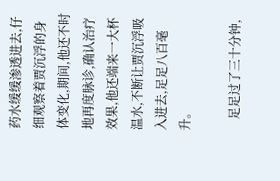药水缓缓渗透进去,仔细观察着贾沉浮的身体变化,期间,他还不时地再度脉诊,确认治疗效果,他还端来一大杯温水,不断让贾沉浮吸入进去,足足八百毫升。

    足足过了三十分钟,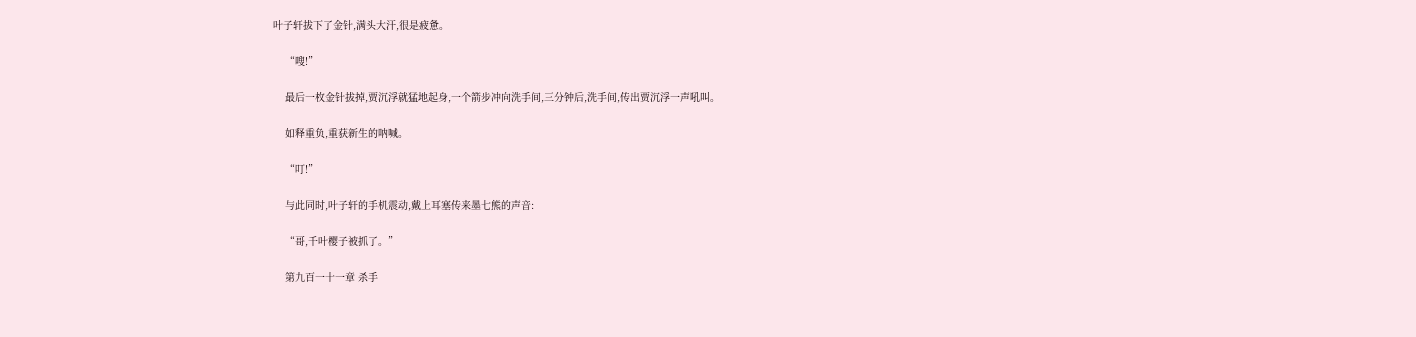叶子轩拔下了金针,满头大汗,很是疲惫。

    “嗖!”

    最后一枚金针拔掉,贾沉浮就猛地起身,一个箭步冲向洗手间,三分钟后,洗手间,传出贾沉浮一声吼叫。

    如释重负,重获新生的呐喊。

    “叮!”

    与此同时,叶子轩的手机震动,戴上耳塞传来墨七熊的声音:

    “哥,千叶樱子被抓了。”

    第九百一十一章 杀手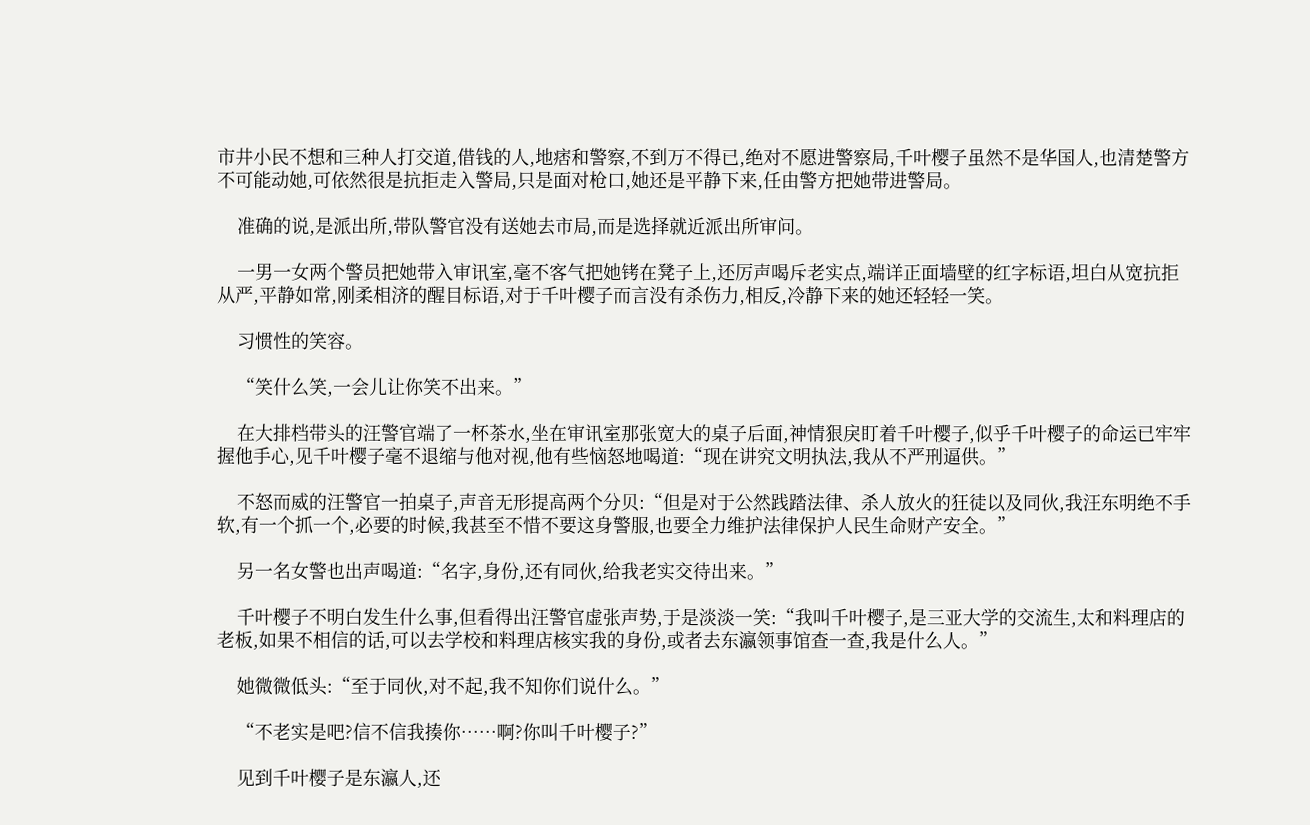市井小民不想和三种人打交道,借钱的人,地痞和警察,不到万不得已,绝对不愿进警察局,千叶樱子虽然不是华国人,也清楚警方不可能动她,可依然很是抗拒走入警局,只是面对枪口,她还是平静下来,任由警方把她带进警局。

    准确的说,是派出所,带队警官没有送她去市局,而是选择就近派出所审问。

    一男一女两个警员把她带入审讯室,毫不客气把她铐在凳子上,还厉声喝斥老实点,端详正面墙壁的红字标语,坦白从宽抗拒从严,平静如常,刚柔相济的醒目标语,对于千叶樱子而言没有杀伤力,相反,冷静下来的她还轻轻一笑。

    习惯性的笑容。

    “笑什么笑,一会儿让你笑不出来。”

    在大排档带头的汪警官端了一杯茶水,坐在审讯室那张宽大的桌子后面,神情狠戾盯着千叶樱子,似乎千叶樱子的命运已牢牢握他手心,见千叶樱子毫不退缩与他对视,他有些恼怒地喝道:“现在讲究文明执法,我从不严刑逼供。”

    不怒而威的汪警官一拍桌子,声音无形提高两个分贝:“但是对于公然践踏法律、杀人放火的狂徒以及同伙,我汪东明绝不手软,有一个抓一个,必要的时候,我甚至不惜不要这身警服,也要全力维护法律保护人民生命财产安全。”

    另一名女警也出声喝道:“名字,身份,还有同伙,给我老实交待出来。”

    千叶樱子不明白发生什么事,但看得出汪警官虚张声势,于是淡淡一笑:“我叫千叶樱子,是三亚大学的交流生,太和料理店的老板,如果不相信的话,可以去学校和料理店核实我的身份,或者去东瀛领事馆查一查,我是什么人。”

    她微微低头:“至于同伙,对不起,我不知你们说什么。”

    “不老实是吧?信不信我揍你……啊?你叫千叶樱子?”

    见到千叶樱子是东瀛人,还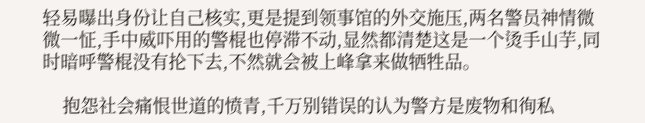轻易曝出身份让自己核实,更是提到领事馆的外交施压,两名警员神情微微一怔,手中威吓用的警棍也停滞不动,显然都清楚这是一个烫手山芋,同时暗呼警棍没有抡下去,不然就会被上峰拿来做牺牲品。

    抱怨社会痛恨世道的愤青,千万别错误的认为警方是废物和徇私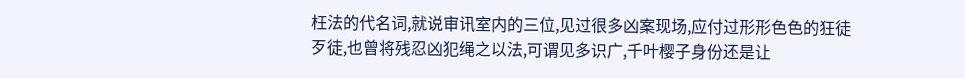枉法的代名词,就说审讯室内的三位,见过很多凶案现场,应付过形形色色的狂徒歹徒,也曾将残忍凶犯绳之以法,可谓见多识广,千叶樱子身份还是让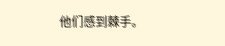他们感到棘手。